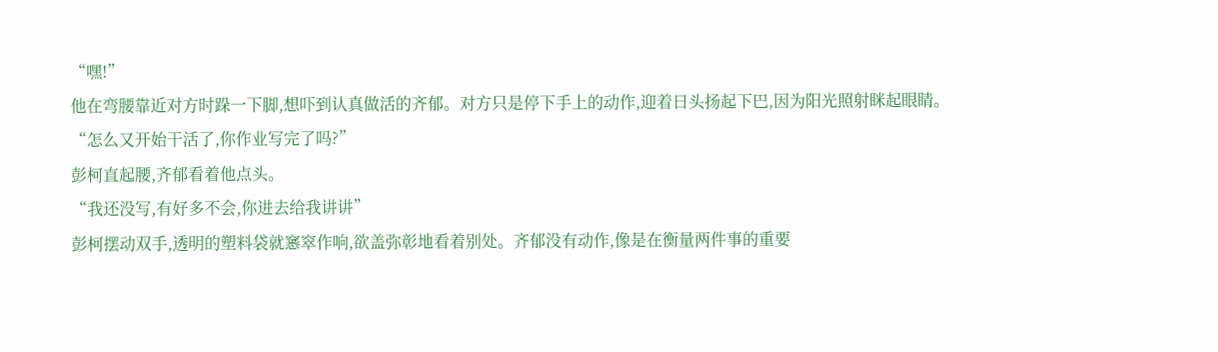“嘿!”
他在弯腰靠近对方时跺一下脚,想吓到认真做活的齐郁。对方只是停下手上的动作,迎着日头扬起下巴,因为阳光照射眯起眼睛。
“怎么又开始干活了,你作业写完了吗?”
彭柯直起腰,齐郁看着他点头。
“我还没写,有好多不会,你进去给我讲讲”
彭柯摆动双手,透明的塑料袋就窸窣作响,欲盖弥彰地看着别处。齐郁没有动作,像是在衡量两件事的重要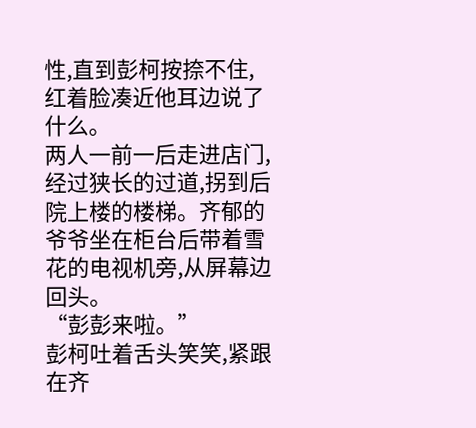性,直到彭柯按捺不住,红着脸凑近他耳边说了什么。
两人一前一后走进店门,经过狭长的过道,拐到后院上楼的楼梯。齐郁的爷爷坐在柜台后带着雪花的电视机旁,从屏幕边回头。
“彭彭来啦。”
彭柯吐着舌头笑笑,紧跟在齐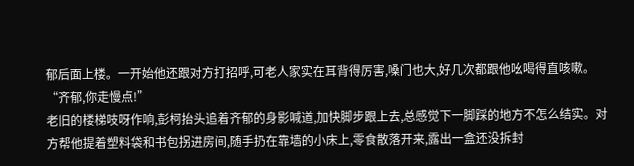郁后面上楼。一开始他还跟对方打招呼,可老人家实在耳背得厉害,嗓门也大,好几次都跟他吆喝得直咳嗽。
“齐郁,你走慢点!”
老旧的楼梯吱呀作响,彭柯抬头追着齐郁的身影喊道,加快脚步跟上去,总感觉下一脚踩的地方不怎么结实。对方帮他提着塑料袋和书包拐进房间,随手扔在靠墙的小床上,零食散落开来,露出一盒还没拆封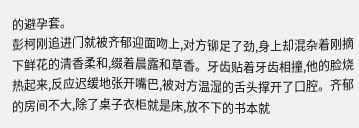的避孕套。
彭柯刚追进门就被齐郁迎面吻上,对方铆足了劲,身上却混杂着刚摘下鲜花的清香柔和,缀着晨露和草香。牙齿贴着牙齿相撞,他的脸烧热起来,反应迟缓地张开嘴巴,被对方温湿的舌头撑开了口腔。齐郁的房间不大,除了桌子衣柜就是床,放不下的书本就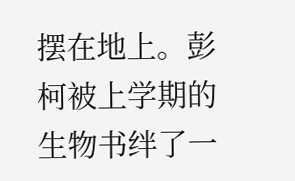摆在地上。彭柯被上学期的生物书绊了一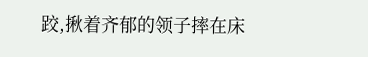跤,揪着齐郁的领子摔在床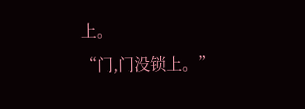上。
“门,门没锁上。”